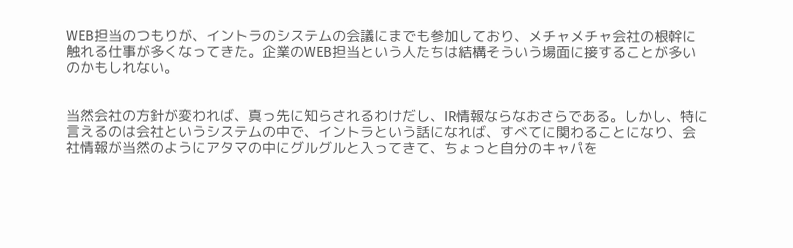WEB担当のつもりが、イントラのシステムの会議にまでも参加しており、メチャメチャ会社の根幹に触れる仕事が多くなってきた。企業のWEB担当という人たちは結構そういう場面に接することが多いのかもしれない。


当然会社の方針が変われば、真っ先に知らされるわけだし、IR情報ならなおさらである。しかし、特に言えるのは会社というシステムの中で、イントラという話になれば、すべてに関わることになり、会社情報が当然のようにアタマの中にグルグルと入ってきて、ちょっと自分のキャパを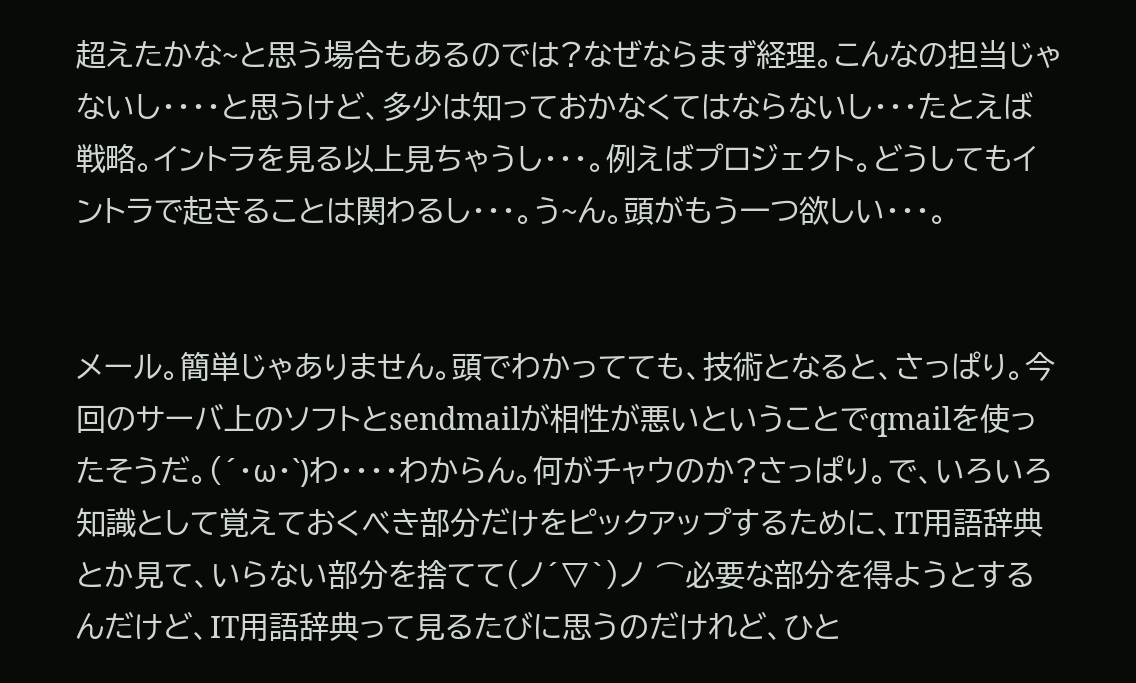超えたかな~と思う場合もあるのでは?なぜならまず経理。こんなの担当じゃないし・・・・と思うけど、多少は知っておかなくてはならないし・・・たとえば戦略。イントラを見る以上見ちゃうし・・・。例えばプロジェクト。どうしてもイントラで起きることは関わるし・・・。う~ん。頭がもう一つ欲しい・・・。


メール。簡単じゃありません。頭でわかってても、技術となると、さっぱり。今回のサーバ上のソフトとsendmailが相性が悪いということでqmailを使ったそうだ。(´・ω・`)わ・・・・わからん。何がチャウのか?さっぱり。で、いろいろ知識として覚えておくべき部分だけをピックアップするために、IT用語辞典とか見て、いらない部分を捨てて(ノ´▽`)ノ ⌒必要な部分を得ようとするんだけど、IT用語辞典って見るたびに思うのだけれど、ひと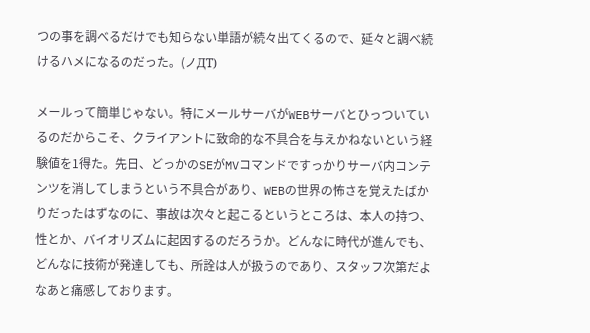つの事を調べるだけでも知らない単語が続々出てくるので、延々と調べ続けるハメになるのだった。(ノДT)

メールって簡単じゃない。特にメールサーバがWEBサーバとひっついているのだからこそ、クライアントに致命的な不具合を与えかねないという経験値を1得た。先日、どっかのSEがMVコマンドですっかりサーバ内コンテンツを消してしまうという不具合があり、WEBの世界の怖さを覚えたばかりだったはずなのに、事故は次々と起こるというところは、本人の持つ、性とか、バイオリズムに起因するのだろうか。どんなに時代が進んでも、どんなに技術が発達しても、所詮は人が扱うのであり、スタッフ次第だよなあと痛感しております。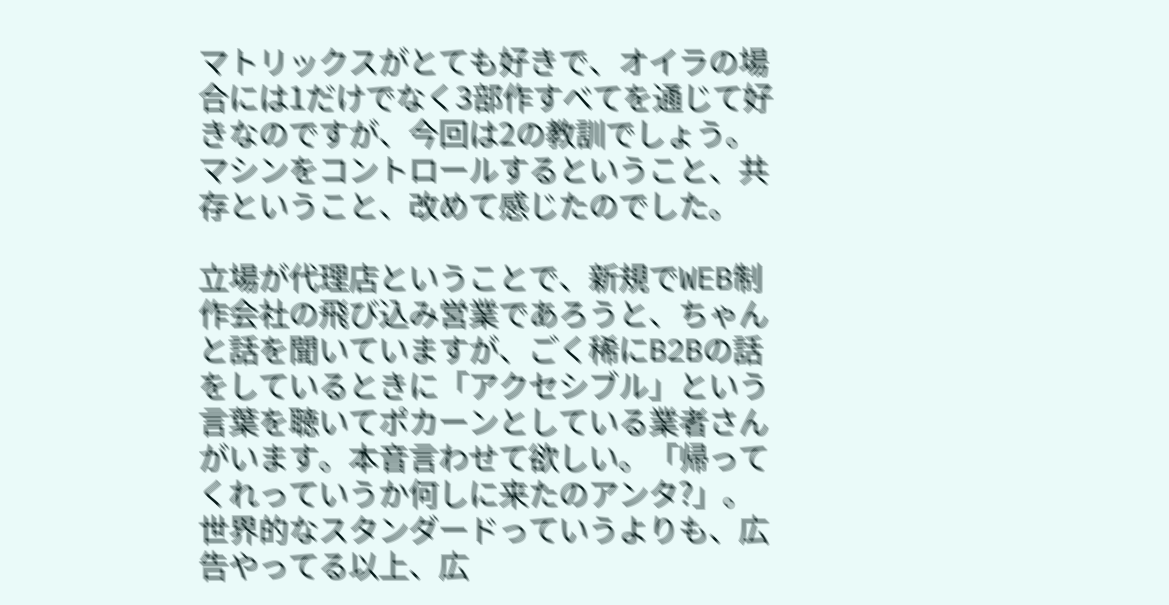マトリックスがとても好きで、オイラの場合には1だけでなく3部作すべてを通じて好きなのですが、今回は2の教訓でしょう。マシンをコントロールするということ、共存ということ、改めて感じたのでした。

立場が代理店ということで、新規でWEB制作会社の飛び込み営業であろうと、ちゃんと話を聞いていますが、ごく稀にB2Bの話をしているときに「アクセシブル」という言葉を聴いてポカーンとしている業者さんがいます。本音言わせて欲しい。「帰ってくれっていうか何しに来たのアンタ?」。世界的なスタンダードっていうよりも、広告やってる以上、広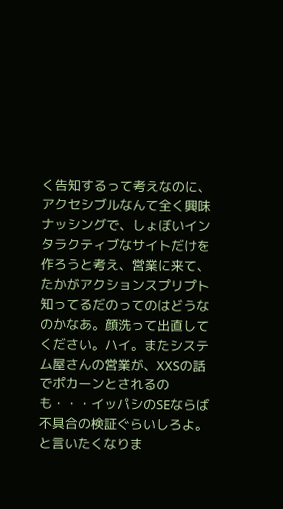く告知するって考えなのに、アクセシブルなんて全く興味ナッシングで、しょぼいインタラクティブなサイトだけを作ろうと考え、営業に来て、たかがアクションスプリプト知ってるだのってのはどうなのかなあ。顔洗って出直してください。ハイ。またシステム屋さんの営業が、XXSの話でポカーンとされるのも・・・イッパシのSEならば不具合の検証ぐらいしろよ。と言いたくなりま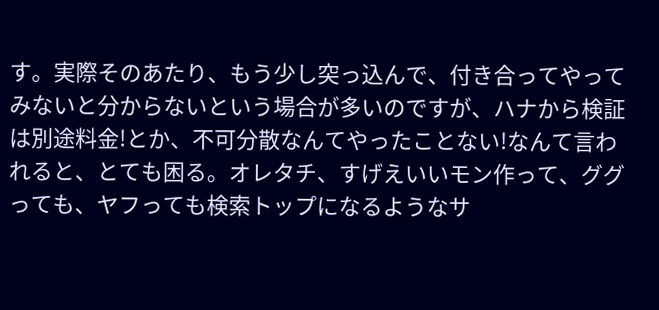す。実際そのあたり、もう少し突っ込んで、付き合ってやってみないと分からないという場合が多いのですが、ハナから検証は別途料金!とか、不可分散なんてやったことない!なんて言われると、とても困る。オレタチ、すげえいいモン作って、ググっても、ヤフっても検索トップになるようなサ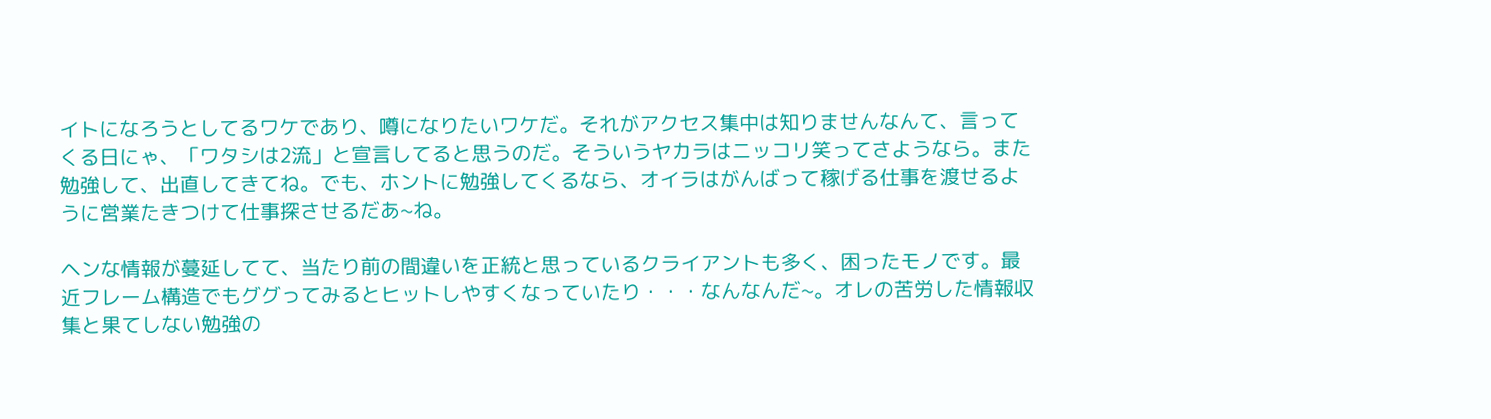イトになろうとしてるワケであり、噂になりたいワケだ。それがアクセス集中は知りませんなんて、言ってくる日にゃ、「ワタシは2流」と宣言してると思うのだ。そういうヤカラはニッコリ笑ってさようなら。また勉強して、出直してきてね。でも、ホントに勉強してくるなら、オイラはがんばって稼げる仕事を渡せるように営業たきつけて仕事探させるだあ~ね。

ヘンな情報が蔓延してて、当たり前の間違いを正統と思っているクライアントも多く、困ったモノです。最近フレーム構造でもググってみるとヒットしやすくなっていたり・・・なんなんだ~。オレの苦労した情報収集と果てしない勉強の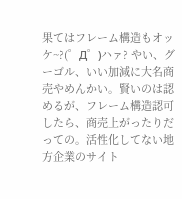果てはフレーム構造もオッケ~?(゜Д゜)ハァ? やい、グーゴル、いい加減に大名商売やめんかい。賢いのは認めるが、フレーム構造認可したら、商売上がったりだっての。活性化してない地方企業のサイト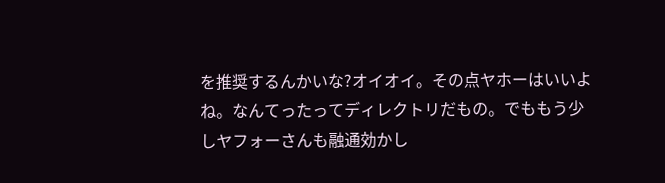を推奨するんかいな?オイオイ。その点ヤホーはいいよね。なんてったってディレクトリだもの。でももう少しヤフォーさんも融通効かし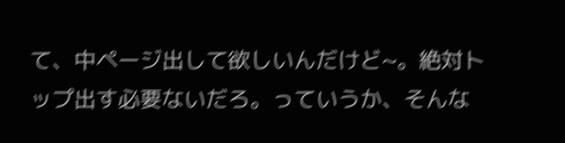て、中ページ出して欲しいんだけど~。絶対トップ出す必要ないだろ。っていうか、そんな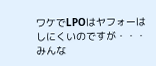ワケでLPOはヤフォーはしにくいのですが・・・みんな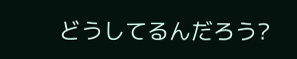どうしてるんだろう?